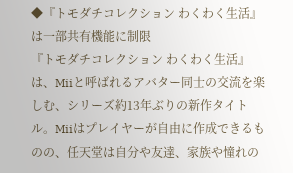◆『トモダチコレクション わくわく生活』は一部共有機能に制限
『トモダチコレクション わくわく生活』は、Miiと呼ばれるアバター同士の交流を楽しむ、シリーズ約13年ぶりの新作タイトル。Miiはプレイヤーが自由に作成できるものの、任天堂は自分や友達、家族や憧れの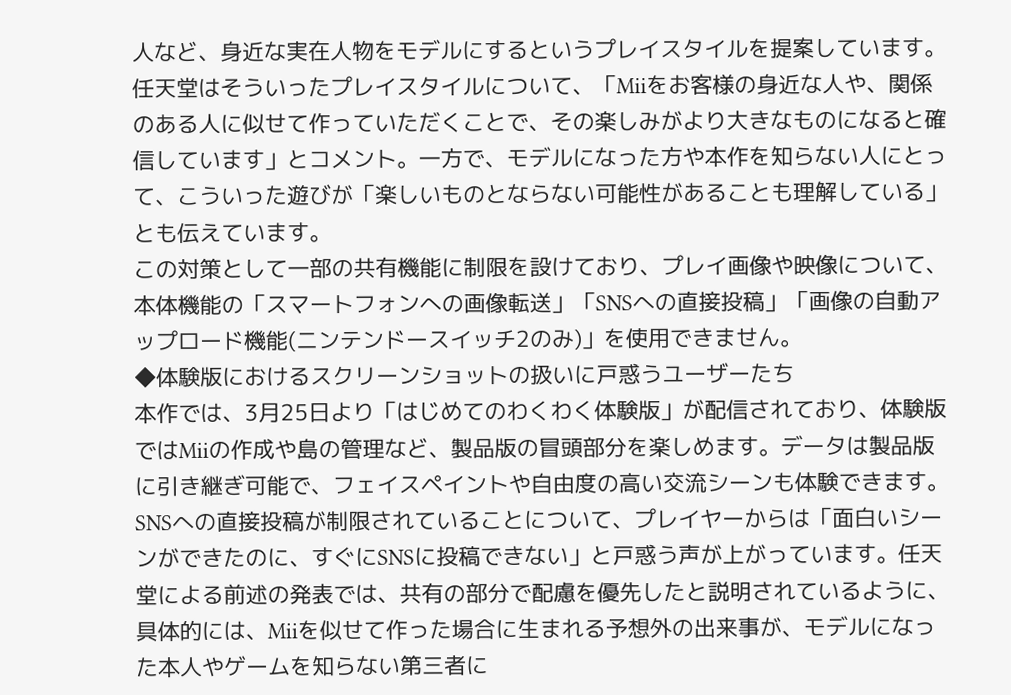人など、身近な実在人物をモデルにするというプレイスタイルを提案しています。
任天堂はそういったプレイスタイルについて、「Miiをお客様の身近な人や、関係のある人に似せて作っていただくことで、その楽しみがより大きなものになると確信しています」とコメント。一方で、モデルになった方や本作を知らない人にとって、こういった遊びが「楽しいものとならない可能性があることも理解している」とも伝えています。
この対策として一部の共有機能に制限を設けており、プレイ画像や映像について、本体機能の「スマートフォンへの画像転送」「SNSへの直接投稿」「画像の自動アップロード機能(ニンテンドースイッチ2のみ)」を使用できません。
◆体験版におけるスクリーンショットの扱いに戸惑うユーザーたち
本作では、3月25日より「はじめてのわくわく体験版」が配信されており、体験版ではMiiの作成や島の管理など、製品版の冒頭部分を楽しめます。データは製品版に引き継ぎ可能で、フェイスペイントや自由度の高い交流シーンも体験できます。
SNSへの直接投稿が制限されていることについて、プレイヤーからは「面白いシーンができたのに、すぐにSNSに投稿できない」と戸惑う声が上がっています。任天堂による前述の発表では、共有の部分で配慮を優先したと説明されているように、具体的には、Miiを似せて作った場合に生まれる予想外の出来事が、モデルになった本人やゲームを知らない第三者に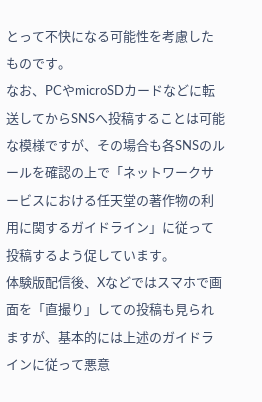とって不快になる可能性を考慮したものです。
なお、PCやmicroSDカードなどに転送してからSNSへ投稿することは可能な模様ですが、その場合も各SNSのルールを確認の上で「ネットワークサービスにおける任天堂の著作物の利用に関するガイドライン」に従って投稿するよう促しています。
体験版配信後、Xなどではスマホで画面を「直撮り」しての投稿も見られますが、基本的には上述のガイドラインに従って悪意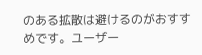のある拡散は避けるのがおすすめです。ユーザー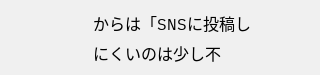からは「SNSに投稿しにくいのは少し不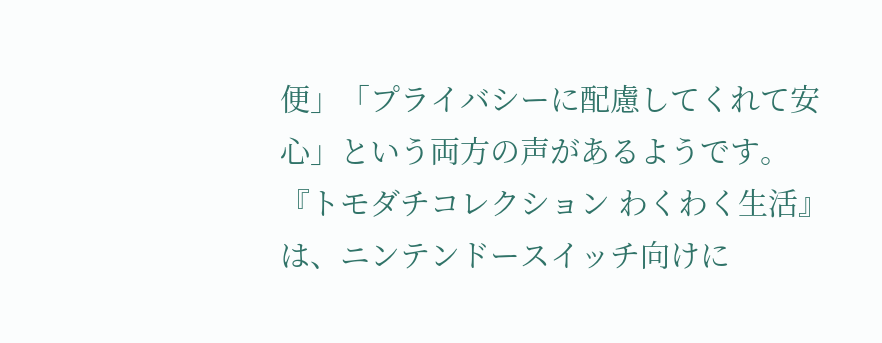便」「プライバシーに配慮してくれて安心」という両方の声があるようです。
『トモダチコレクション わくわく生活』は、ニンテンドースイッチ向けに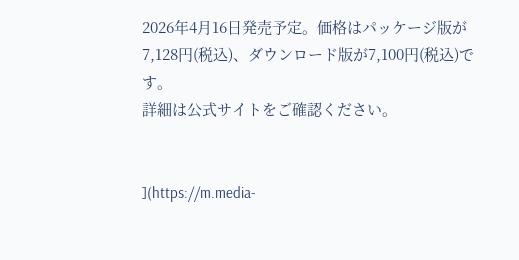2026年4月16日発売予定。価格はパッケージ版が7,128円(税込)、ダウンロード版が7,100円(税込)です。
詳細は公式サイトをご確認ください。


](https://m.media-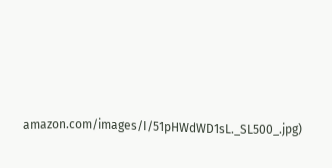amazon.com/images/I/51pHWdWD1sL._SL500_.jpg)